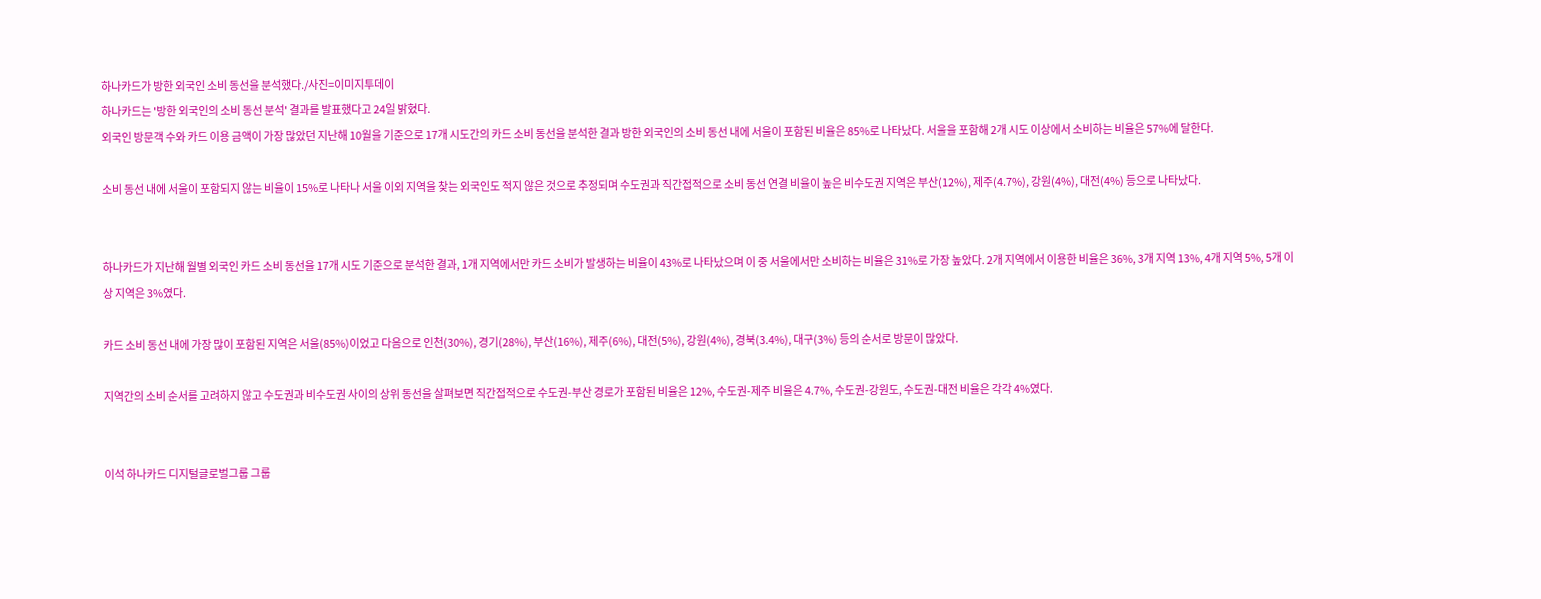하나카드가 방한 외국인 소비 동선을 분석했다./사진=이미지투데이
하나카드는 '방한 외국인의 소비 동선 분석' 결과를 발표했다고 24일 밝혔다.
외국인 방문객 수와 카드 이용 금액이 가장 많았던 지난해 10월을 기준으로 17개 시도간의 카드 소비 동선을 분석한 결과 방한 외국인의 소비 동선 내에 서울이 포함된 비율은 85%로 나타났다. 서울을 포함해 2개 시도 이상에서 소비하는 비율은 57%에 달한다.

소비 동선 내에 서울이 포함되지 않는 비율이 15%로 나타나 서울 이외 지역을 찾는 외국인도 적지 않은 것으로 추정되며 수도권과 직간접적으로 소비 동선 연결 비율이 높은 비수도권 지역은 부산(12%), 제주(4.7%), 강원(4%), 대전(4%) 등으로 나타났다.


하나카드가 지난해 월별 외국인 카드 소비 동선을 17개 시도 기준으로 분석한 결과, 1개 지역에서만 카드 소비가 발생하는 비율이 43%로 나타났으며 이 중 서울에서만 소비하는 비율은 31%로 가장 높았다. 2개 지역에서 이용한 비율은 36%, 3개 지역 13%, 4개 지역 5%, 5개 이상 지역은 3%였다.

카드 소비 동선 내에 가장 많이 포함된 지역은 서울(85%)이었고 다음으로 인천(30%), 경기(28%), 부산(16%), 제주(6%), 대전(5%), 강원(4%), 경북(3.4%), 대구(3%) 등의 순서로 방문이 많았다.

지역간의 소비 순서를 고려하지 않고 수도권과 비수도권 사이의 상위 동선을 살펴보면 직간접적으로 수도권-부산 경로가 포함된 비율은 12%, 수도권-제주 비율은 4.7%, 수도권-강원도, 수도권-대전 비율은 각각 4%였다.


이석 하나카드 디지털글로벌그룹 그룹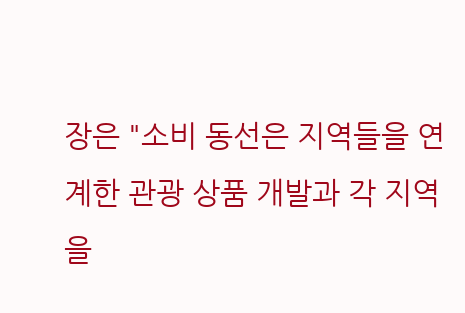장은 "소비 동선은 지역들을 연계한 관광 상품 개발과 각 지역을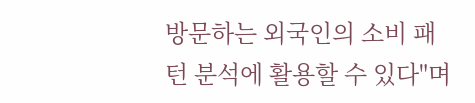방문하는 외국인의 소비 패턴 분석에 활용할 수 있다"며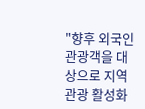"향후 외국인 관광객을 대상으로 지역관광 활성화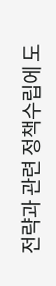전략과 관련 정책수립에 도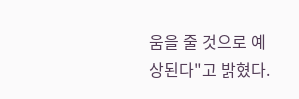움을 줄 것으로 예상된다"고 밝혔다.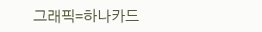그래픽=하나카드